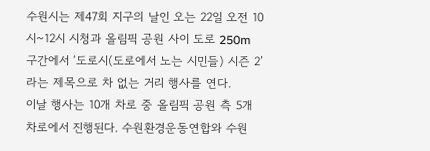수원시는 제47회 지구의 날인 오는 22일 오전 10시~12시 시청과 올림픽 공원 사이 도로 250m 구간에서 ‘도로시(도로에서 노는 시민들) 시즌 2’라는 제목으로 차 없는 거리 행사를 연다.
이날 행사는 10개 차로 중 올림픽 공원 측 5개 차로에서 진행된다. 수원환경운동연합와 수원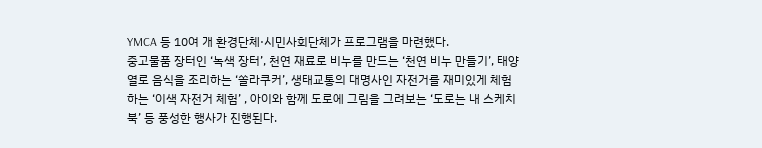YMCA 등 10여 개 환경단체·시민사회단체가 프로그램을 마련했다.
중고물품 장터인 ‘녹색 장터’, 천연 재료로 비누를 만드는 ‘천연 비누 만들기’, 태양열로 음식을 조리하는 ‘쏠라쿠커’, 생태교통의 대명사인 자전거를 재미있게 체험하는 ‘이색 자전거 체험’ , 아이와 함께 도로에 그림을 그려보는 ‘도로는 내 스케치북’ 등 풍성한 행사가 진행된다.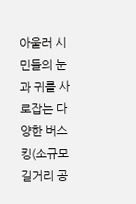아울러 시민들의 눈과 귀를 사로잡는 다양한 버스킹(소규모 길거리 공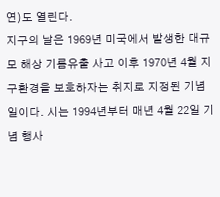연)도 열린다.
지구의 날은 1969년 미국에서 발생한 대규모 해상 기름유출 사고 이후 1970년 4월 지구환경을 보호하자는 취지로 지정된 기념일이다. 시는 1994년부터 매년 4월 22일 기념 행사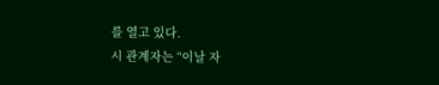를 열고 있다.
시 관계자는 “이날 자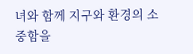녀와 함께 지구와 환경의 소중함을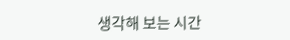생각해 보는 시간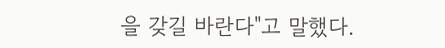을 갖길 바란다"고 말했다.